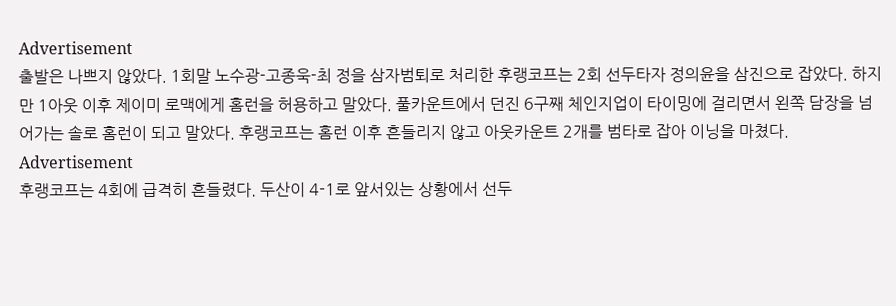Advertisement
출발은 나쁘지 않았다. 1회말 노수광-고종욱-최 정을 삼자범퇴로 처리한 후랭코프는 2회 선두타자 정의윤을 삼진으로 잡았다. 하지만 1아웃 이후 제이미 로맥에게 홈런을 허용하고 말았다. 풀카운트에서 던진 6구째 체인지업이 타이밍에 걸리면서 왼쪽 담장을 넘어가는 솔로 홈런이 되고 말았다. 후랭코프는 홈런 이후 흔들리지 않고 아웃카운트 2개를 범타로 잡아 이닝을 마쳤다.
Advertisement
후랭코프는 4회에 급격히 흔들렸다. 두산이 4-1로 앞서있는 상황에서 선두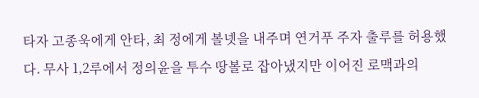타자 고종욱에게 안타, 최 정에게 볼넷을 내주며 연거푸 주자 출루를 허용했다. 무사 1,2루에서 정의윤을 투수 땅볼로 잡아냈지만 이어진 로맥과의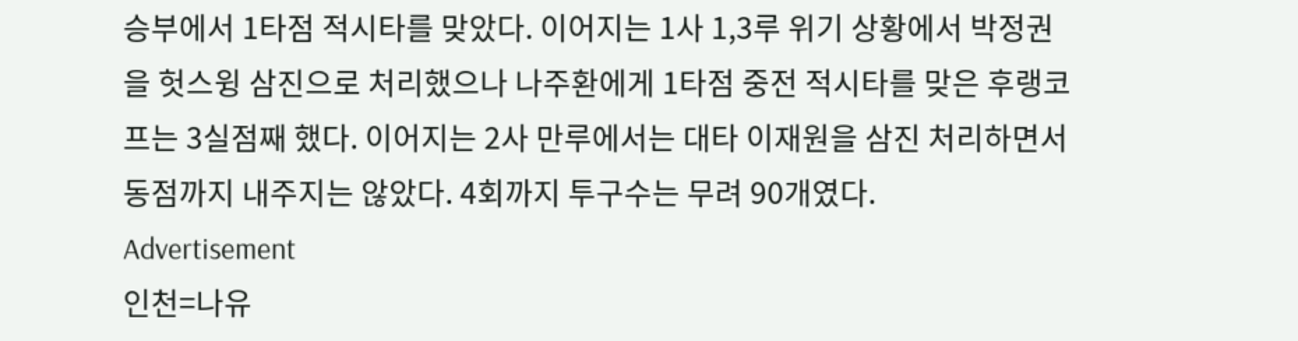승부에서 1타점 적시타를 맞았다. 이어지는 1사 1,3루 위기 상황에서 박정권을 헛스윙 삼진으로 처리했으나 나주환에게 1타점 중전 적시타를 맞은 후랭코프는 3실점째 했다. 이어지는 2사 만루에서는 대타 이재원을 삼진 처리하면서 동점까지 내주지는 않았다. 4회까지 투구수는 무려 90개였다.
Advertisement
인천=나유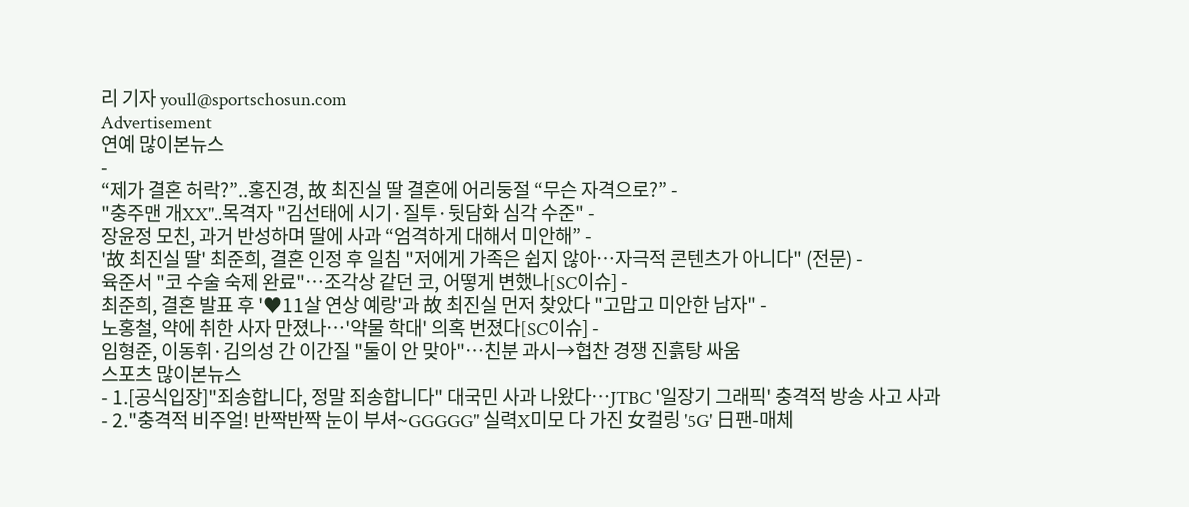리 기자 youll@sportschosun.com
Advertisement
연예 많이본뉴스
-
“제가 결혼 허락?”..홍진경, 故 최진실 딸 결혼에 어리둥절 “무슨 자격으로?” -
"충주맨 개XX"..목격자 "김선태에 시기·질투·뒷담화 심각 수준" -
장윤정 모친, 과거 반성하며 딸에 사과 “엄격하게 대해서 미안해” -
'故 최진실 딸' 최준희, 결혼 인정 후 일침 "저에게 가족은 쉽지 않아…자극적 콘텐츠가 아니다" (전문) -
육준서 "코 수술 숙제 완료"…조각상 같던 코, 어떻게 변했나[SC이슈] -
최준희, 결혼 발표 후 '♥11살 연상 예랑'과 故 최진실 먼저 찾았다 "고맙고 미안한 남자" -
노홍철, 약에 취한 사자 만졌나…'약물 학대' 의혹 번졌다[SC이슈] -
임형준, 이동휘·김의성 간 이간질 "둘이 안 맞아"…친분 과시→협찬 경쟁 진흙탕 싸움
스포츠 많이본뉴스
- 1.[공식입장]"죄송합니다, 정말 죄송합니다" 대국민 사과 나왔다…JTBC '일장기 그래픽' 충격적 방송 사고 사과
- 2."충격적 비주얼! 반짝반짝 눈이 부셔~GGGGG" 실력X미모 다 가진 女컬링 '5G' 日팬-매체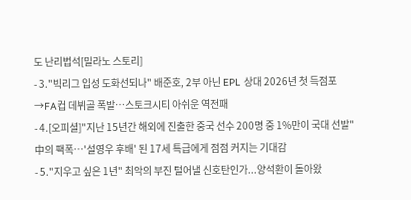도 난리법석[밀라노 스토리]
- 3."빅리그 입성 도화선되나" 배준호, 2부 아닌 EPL 상대 2026년 첫 득점포→FA컵 데뷔골 폭발…스토크시티 아쉬운 역전패
- 4.[오피셜]"지난 15년간 해외에 진출한 중국 선수 200명 중 1%만이 국대 선발" 中의 팩폭…'설영우 후배' 된 17세 특급에게 점점 커지는 기대감
- 5."지우고 싶은 1년" 최악의 부진 털어낼 신호탄인가...양석환이 돌아왔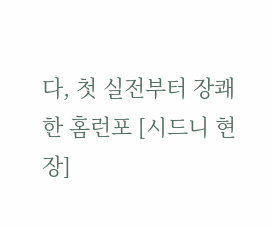다, 첫 실전부터 장쾌한 홈런포 [시드니 현장]